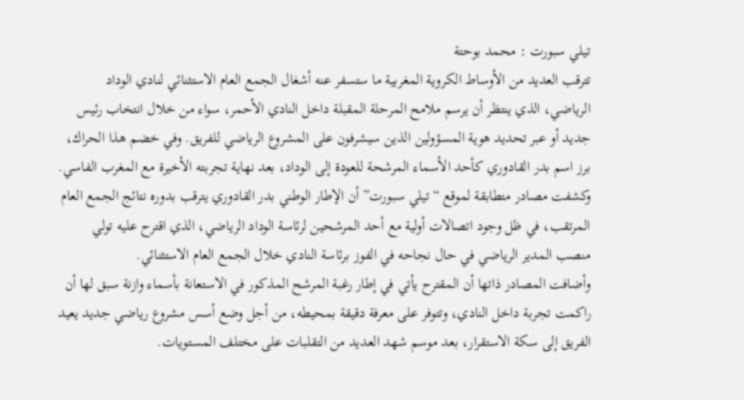تيلي سبورت : محمد بوحتة
تترقب العديد من الأوساط الكروية المغربية ما ستسفر عنه أشغال الجمع العام الاستثنائي لنادي الوداد الرياضي، الذي ينتظر أن يرسم ملامح المرحلة المقبلة داخل النادي الأحمر، سواء من خلال انتخاب رئيس جديد أو عبر تحديد هوية المسؤولين الذين سيشرفون على المشروع الرياضي للفريق. وفي خضم هذا الحراك، برز اسم بدر القادوري كأحد الأسماء المرشحة للعودة إلى الوداد، بعد نهاية تجربته الأخيرة مع المغرب الفاسي.
وكشفت مصادر متطابقة لموقع “تيلي سبورت” أن الإطار الوطني بدر القادوري يترقب بدوره نتائج الجمع العام المرتقب، في ظل وجود اتصالات أولية مع أحد المرشحين لرئاسة الوداد الرياضي، الذي اقترح عليه تولي منصب المدير الرياضي في حال نجاحه في الفوز برئاسة النادي خلال الجمع العام الاستثنائي.
وأضافت المصادر ذاتها أن المقترح يأتي في إطار رغبة المرشح المذكور في الاستعانة بأسماء وازنة سبق لها أن راكمت تجربة داخل النادي، وتتوفر على معرفة دقيقة بمحيطه، من أجل وضع أسس مشروع رياضي جديد يعيد الفريق إلى سكة الاستقرار، بعد موسم شهد العديد من التقلبات على مختلف المستويات.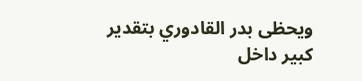ويحظى بدر القادوري بتقدير كبير داخل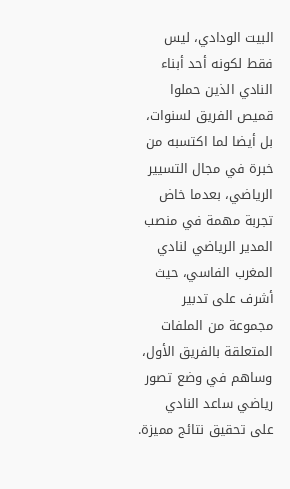البيت الودادي، ليس فقط لكونه أحد أبناء النادي الذين حملوا قميص الفريق لسنوات، بل أيضا لما اكتسبه من خبرة في مجال التسيير الرياضي، بعدما خاض تجربة مهمة في منصب المدير الرياضي لنادي المغرب الفاسي، حيث أشرف على تدبير مجموعة من الملفات المتعلقة بالفريق الأول، وساهم في وضع تصور رياضي ساعد النادي على تحقيق نتائج مميزة.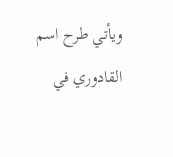ويأتي طرح اسم القادوري في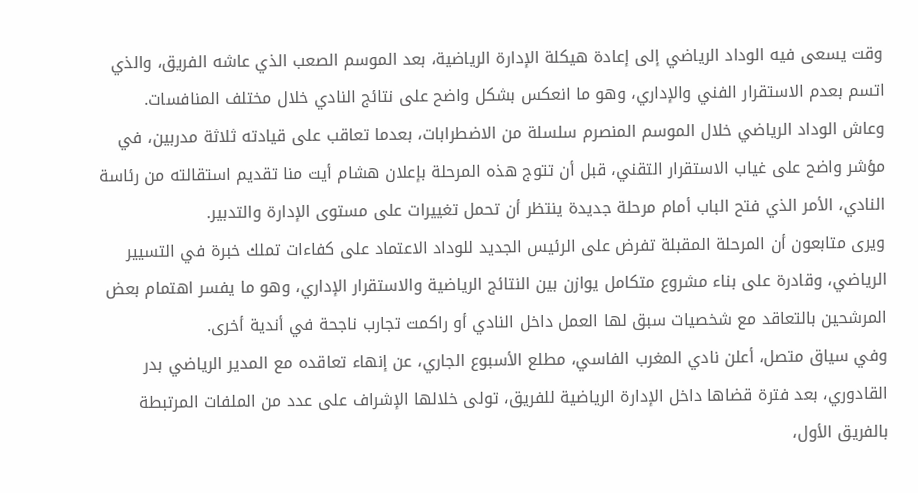وقت يسعى فيه الوداد الرياضي إلى إعادة هيكلة الإدارة الرياضية، بعد الموسم الصعب الذي عاشه الفريق، والذي اتسم بعدم الاستقرار الفني والإداري، وهو ما انعكس بشكل واضح على نتائج النادي خلال مختلف المنافسات.
وعاش الوداد الرياضي خلال الموسم المنصرم سلسلة من الاضطرابات، بعدما تعاقب على قيادته ثلاثة مدربين، في مؤشر واضح على غياب الاستقرار التقني، قبل أن تتوج هذه المرحلة بإعلان هشام أيت منا تقديم استقالته من رئاسة النادي، الأمر الذي فتح الباب أمام مرحلة جديدة ينتظر أن تحمل تغييرات على مستوى الإدارة والتدبير.
ويرى متابعون أن المرحلة المقبلة تفرض على الرئيس الجديد للوداد الاعتماد على كفاءات تملك خبرة في التسيير الرياضي، وقادرة على بناء مشروع متكامل يوازن بين النتائج الرياضية والاستقرار الإداري، وهو ما يفسر اهتمام بعض المرشحين بالتعاقد مع شخصيات سبق لها العمل داخل النادي أو راكمت تجارب ناجحة في أندية أخرى.
وفي سياق متصل، أعلن نادي المغرب الفاسي، مطلع الأسبوع الجاري، عن إنهاء تعاقده مع المدير الرياضي بدر القادوري، بعد فترة قضاها داخل الإدارة الرياضية للفريق، تولى خلالها الإشراف على عدد من الملفات المرتبطة بالفريق الأول،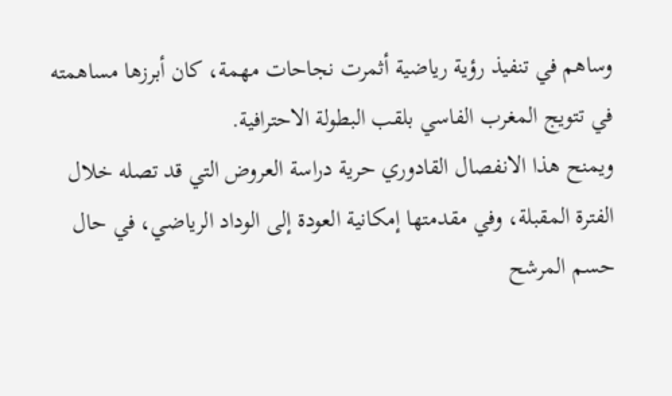وساهم في تنفيذ رؤية رياضية أثمرت نجاحات مهمة، كان أبرزها مساهمته في تتويج المغرب الفاسي بلقب البطولة الاحترافية.
ويمنح هذا الانفصال القادوري حرية دراسة العروض التي قد تصله خلال الفترة المقبلة، وفي مقدمتها إمكانية العودة إلى الوداد الرياضي، في حال حسم المرشح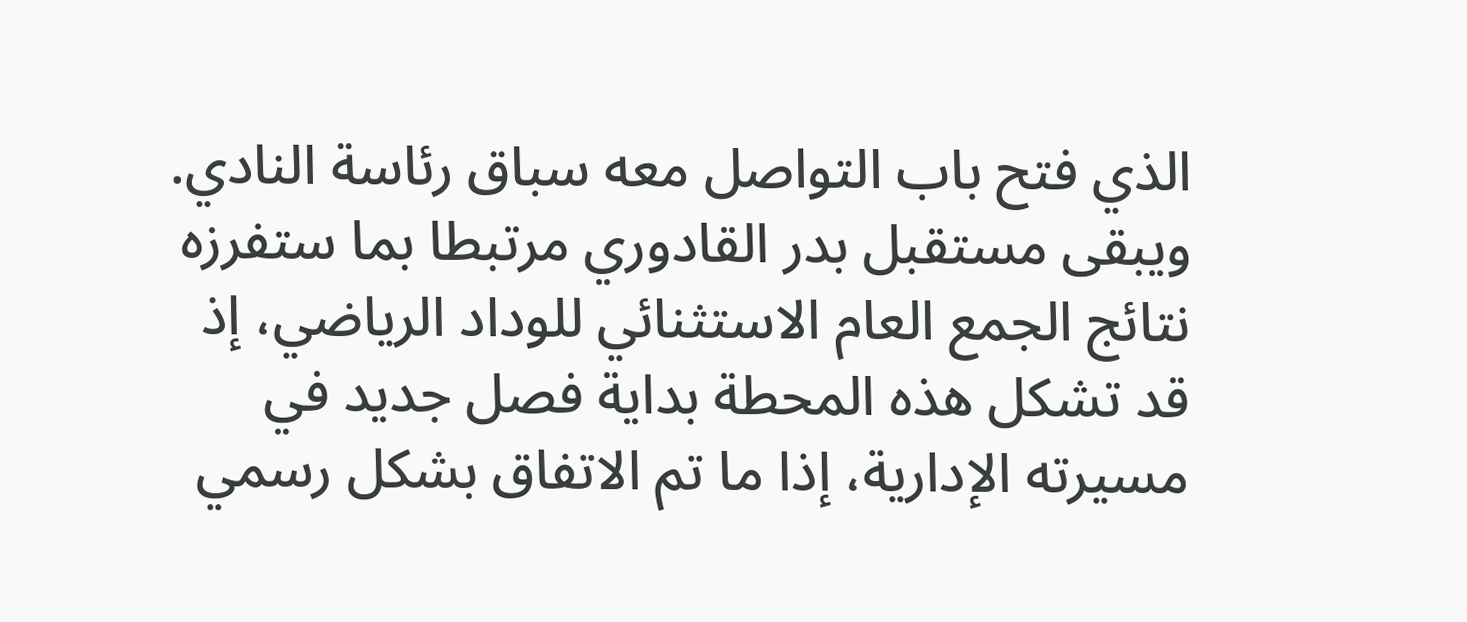الذي فتح باب التواصل معه سباق رئاسة النادي.
ويبقى مستقبل بدر القادوري مرتبطا بما ستفرزه نتائج الجمع العام الاستثنائي للوداد الرياضي، إذ قد تشكل هذه المحطة بداية فصل جديد في مسيرته الإدارية، إذا ما تم الاتفاق بشكل رسمي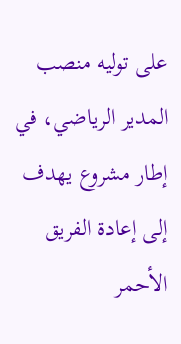على توليه منصب المدير الرياضي، في إطار مشروع يهدف إلى إعادة الفريق الأحمر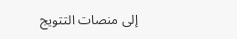إلى منصات التتويج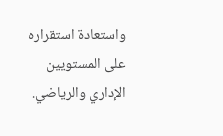واستعادة استقراره على المستويين الإداري والرياضي.